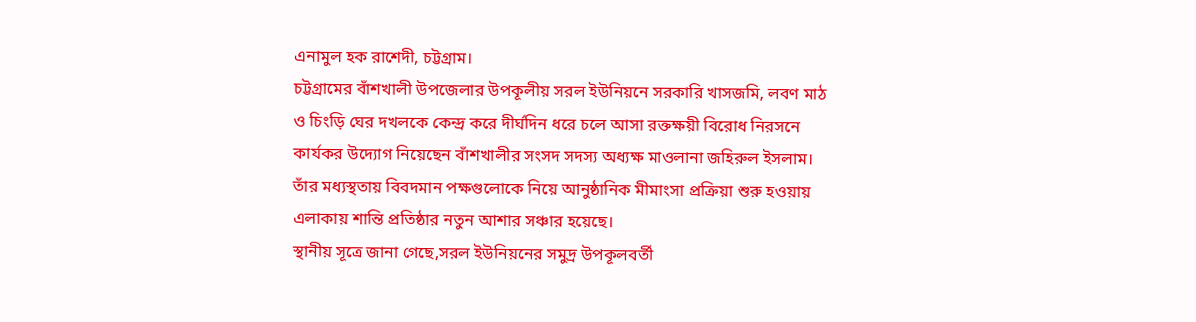এনামুল হক রাশেদী, চট্টগ্রাম।
চট্টগ্রামের বাঁশখালী উপজেলার উপকূলীয় সরল ইউনিয়নে সরকারি খাসজমি, লবণ মাঠ ও চিংড়ি ঘের দখলকে কেন্দ্র করে দীর্ঘদিন ধরে চলে আসা রক্তক্ষয়ী বিরোধ নিরসনে কার্যকর উদ্যোগ নিয়েছেন বাঁশখালীর সংসদ সদস্য অধ্যক্ষ মাওলানা জহিরুল ইসলাম। তাঁর মধ্যস্থতায় বিবদমান পক্ষগুলোকে নিয়ে আনুষ্ঠানিক মীমাংসা প্রক্রিয়া শুরু হওয়ায় এলাকায় শান্তি প্রতিষ্ঠার নতুন আশার সঞ্চার হয়েছে।
স্থানীয় সূত্রে জানা গেছে,সরল ইউনিয়নের সমুদ্র উপকূলবর্তী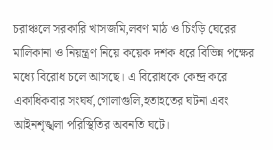চরাঞ্চলে সরকারি খাসজমি,লবণ মাঠ ও চিংড়ি ঘেরের মালিকানা ও নিয়ন্ত্রণ নিয়ে কয়েক দশক ধরে বিভিন্ন পক্ষের মধ্যে বিরোধ চলে আসছে। এ বিরোধকে কেন্দ্র করে একাধিকবার সংঘর্ষ,গোলাগুলি,হতাহতের ঘটনা এবং আইনশৃঙ্খলা পরিস্থিতির অবনতি ঘটে।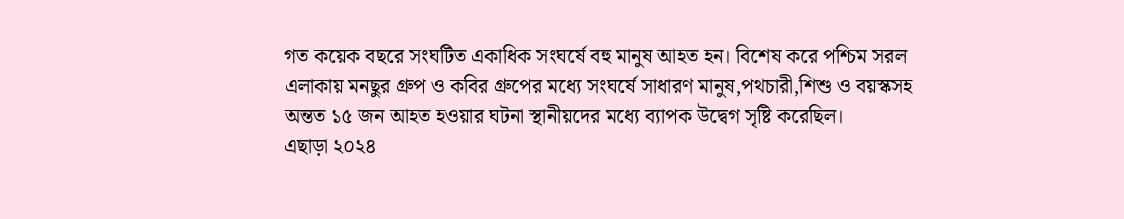গত কয়েক বছরে সংঘটিত একাধিক সংঘর্ষে বহু মানুষ আহত হন। বিশেষ করে পশ্চিম সরল এলাকায় মনছুর গ্রুপ ও কবির গ্রুপের মধ্যে সংঘর্ষে সাধারণ মানুষ,পথচারী,শিশু ও বয়স্কসহ অন্তত ১৫ জন আহত হওয়ার ঘটনা স্থানীয়দের মধ্যে ব্যাপক উদ্বেগ সৃষ্টি করেছিল।
এছাড়া ২০২৪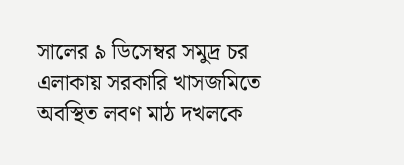সালের ৯ ডিসেম্বর সমুদ্র চর এলাকায় সরকারি খাসজমিতে অবস্থিত লবণ মাঠ দখলকে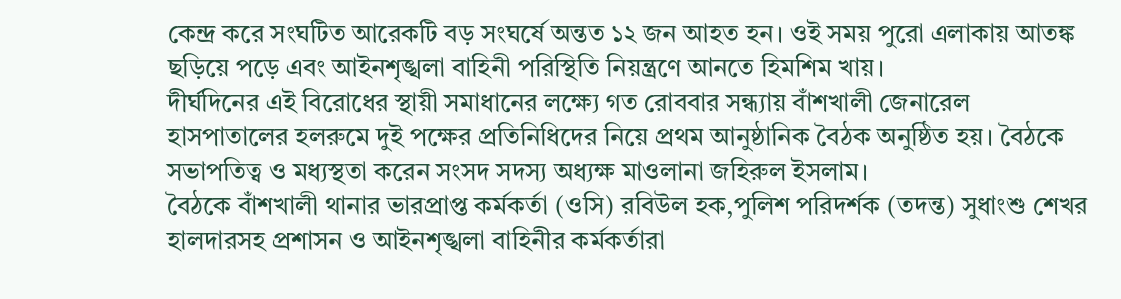কেন্দ্র করে সংঘটিত আরেকটি বড় সংঘর্ষে অন্তত ১২ জন আহত হন। ওই সময় পুরো এলাকায় আতঙ্ক ছড়িয়ে পড়ে এবং আইনশৃঙ্খলা বাহিনী পরিস্থিতি নিয়ন্ত্রণে আনতে হিমশিম খায়।
দীর্ঘদিনের এই বিরোধের স্থায়ী সমাধানের লক্ষ্যে গত রোববার সন্ধ্যায় বাঁশখালী জেনারেল হাসপাতালের হলরুমে দুই পক্ষের প্রতিনিধিদের নিয়ে প্রথম আনুষ্ঠানিক বৈঠক অনুষ্ঠিত হয়। বৈঠকে সভাপতিত্ব ও মধ্যস্থতা করেন সংসদ সদস্য অধ্যক্ষ মাওলানা জহিরুল ইসলাম।
বৈঠকে বাঁশখালী থানার ভারপ্রাপ্ত কর্মকর্তা (ওসি) রবিউল হক,পুলিশ পরিদর্শক (তদন্ত) সুধাংশু শেখর হালদারসহ প্রশাসন ও আইনশৃঙ্খলা বাহিনীর কর্মকর্তারা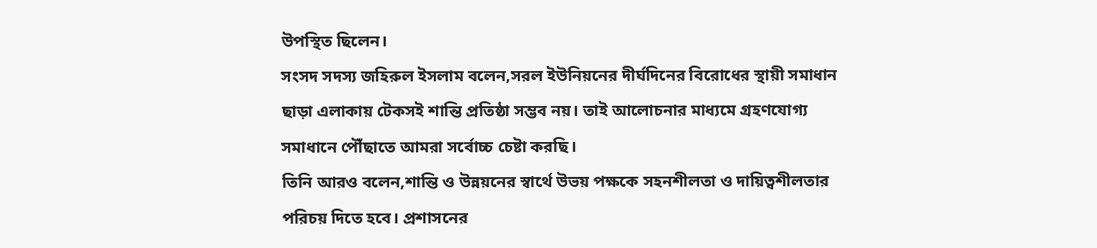উপস্থিত ছিলেন।
সংসদ সদস্য জহিরুল ইসলাম বলেন,সরল ইউনিয়নের দীর্ঘদিনের বিরোধের স্থায়ী সমাধান ছাড়া এলাকায় টেকসই শান্তি প্রতিষ্ঠা সম্ভব নয়। তাই আলোচনার মাধ্যমে গ্রহণযোগ্য সমাধানে পৌঁছাতে আমরা সর্বোচ্চ চেষ্টা করছি।
তিনি আরও বলেন,শান্তি ও উন্নয়নের স্বার্থে উভয় পক্ষকে সহনশীলতা ও দায়িত্বশীলতার পরিচয় দিতে হবে। প্রশাসনের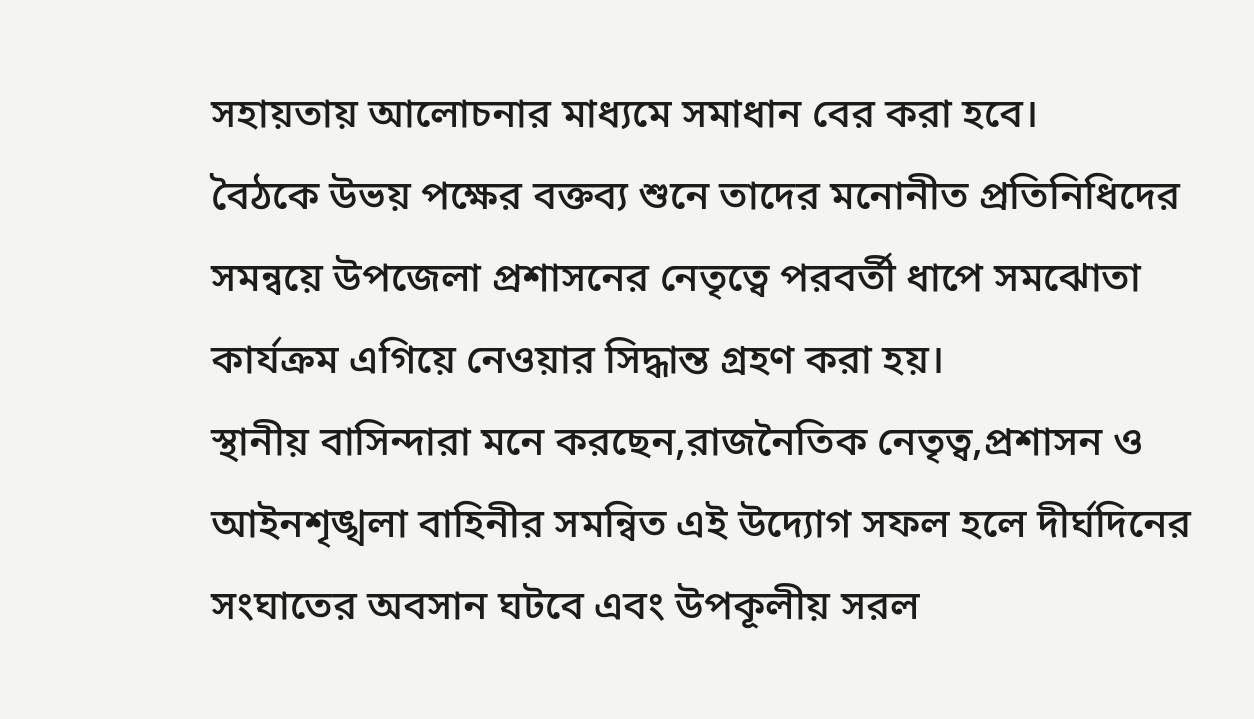সহায়তায় আলোচনার মাধ্যমে সমাধান বের করা হবে।
বৈঠকে উভয় পক্ষের বক্তব্য শুনে তাদের মনোনীত প্রতিনিধিদের সমন্বয়ে উপজেলা প্রশাসনের নেতৃত্বে পরবর্তী ধাপে সমঝোতা কার্যক্রম এগিয়ে নেওয়ার সিদ্ধান্ত গ্রহণ করা হয়।
স্থানীয় বাসিন্দারা মনে করছেন,রাজনৈতিক নেতৃত্ব,প্রশাসন ও আইনশৃঙ্খলা বাহিনীর সমন্বিত এই উদ্যোগ সফল হলে দীর্ঘদিনের সংঘাতের অবসান ঘটবে এবং উপকূলীয় সরল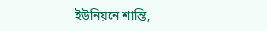ইউনিয়নে শান্তি,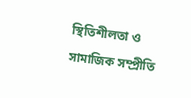স্থিতিশীলতা ও সামাজিক সম্প্রীতি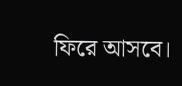ফিরে আসবে।